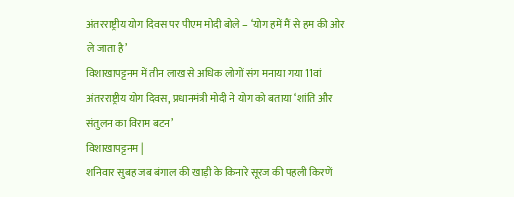अंतरराष्ट्रीय योग दिवस पर पीएम मोदी बोले – ‘योग हमें मैं से हम की ओर ले जाता है’
विशाखापट्टनम में तीन लाख से अधिक लोगों संग मनाया गया 11वां अंतरराष्ट्रीय योग दिवस, प्रधानमंत्री मोदी ने योग को बताया ‘शांति और संतुलन का विराम बटन’
विशाखापट्टनम |
शनिवार सुबह जब बंगाल की खाड़ी के किनारे सूरज की पहली किरणें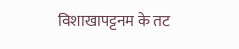विशाखापट्टनम के तट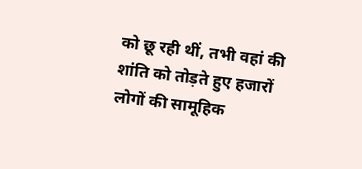को छू रही थीं, तभी वहां की शांति को तोड़ते हुए हजारों लोगों की सामूहिक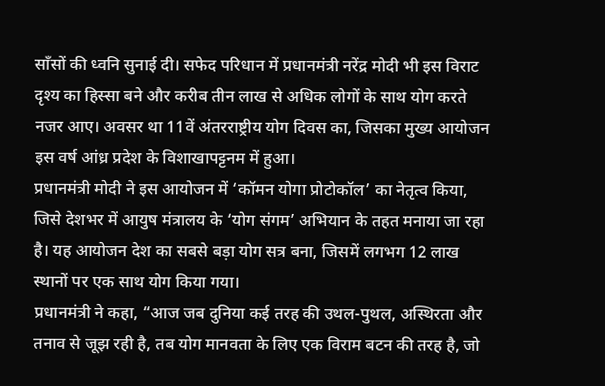साँसों की ध्वनि सुनाई दी। सफेद परिधान में प्रधानमंत्री नरेंद्र मोदी भी इस विराट दृश्य का हिस्सा बने और करीब तीन लाख से अधिक लोगों के साथ योग करते नजर आए। अवसर था 11वें अंतरराष्ट्रीय योग दिवस का, जिसका मुख्य आयोजन इस वर्ष आंध्र प्रदेश के विशाखापट्टनम में हुआ।
प्रधानमंत्री मोदी ने इस आयोजन में ‘कॉमन योगा प्रोटोकॉल’ का नेतृत्व किया, जिसे देशभर में आयुष मंत्रालय के ‘योग संगम’ अभियान के तहत मनाया जा रहा है। यह आयोजन देश का सबसे बड़ा योग सत्र बना, जिसमें लगभग 12 लाख स्थानों पर एक साथ योग किया गया।
प्रधानमंत्री ने कहा, “आज जब दुनिया कई तरह की उथल-पुथल, अस्थिरता और तनाव से जूझ रही है, तब योग मानवता के लिए एक विराम बटन की तरह है, जो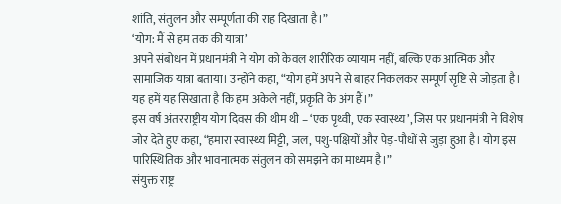शांति, संतुलन और सम्पूर्णता की राह दिखाता है।”
‘योग: मैं से हम तक की यात्रा’
अपने संबोधन में प्रधानमंत्री ने योग को केवल शारीरिक व्यायाम नहीं, बल्कि एक आत्मिक और सामाजिक यात्रा बताया। उन्होंने कहा, “योग हमें अपने से बाहर निकलकर सम्पूर्ण सृष्टि से जोड़ता है। यह हमें यह सिखाता है कि हम अकेले नहीं, प्रकृति के अंग हैं।”
इस वर्ष अंतरराष्ट्रीय योग दिवस की थीम थी – ‘एक पृथ्वी, एक स्वास्थ्य’, जिस पर प्रधानमंत्री ने विशेष जोर देते हुए कहा, “हमारा स्वास्थ्य मिट्टी, जल, पशु-पक्षियों और पेड़-पौधों से जुड़ा हुआ है। योग इस पारिस्थितिक और भावनात्मक संतुलन को समझने का माध्यम है।”
संयुक्त राष्ट्र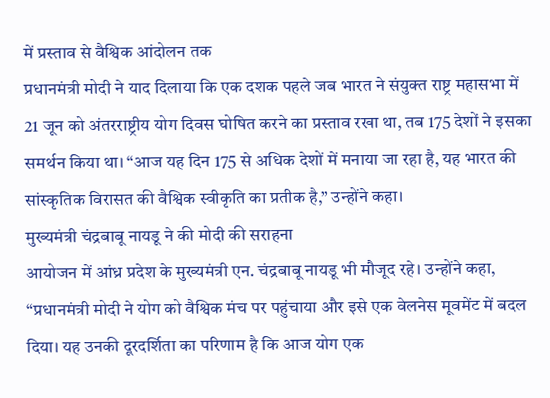में प्रस्ताव से वैश्विक आंदोलन तक
प्रधानमंत्री मोदी ने याद दिलाया कि एक दशक पहले जब भारत ने संयुक्त राष्ट्र महासभा में 21 जून को अंतरराष्ट्रीय योग दिवस घोषित करने का प्रस्ताव रखा था, तब 175 देशों ने इसका समर्थन किया था। “आज यह दिन 175 से अधिक देशों में मनाया जा रहा है, यह भारत की सांस्कृतिक विरासत की वैश्विक स्वीकृति का प्रतीक है,” उन्होंने कहा।
मुख्यमंत्री चंद्रबाबू नायडू ने की मोदी की सराहना
आयोजन में आंध्र प्रदेश के मुख्यमंत्री एन. चंद्रबाबू नायडू भी मौजूद रहे। उन्होंने कहा, “प्रधानमंत्री मोदी ने योग को वैश्विक मंच पर पहुंचाया और इसे एक वेलनेस मूवमेंट में बदल दिया। यह उनकी दूरदर्शिता का परिणाम है कि आज योग एक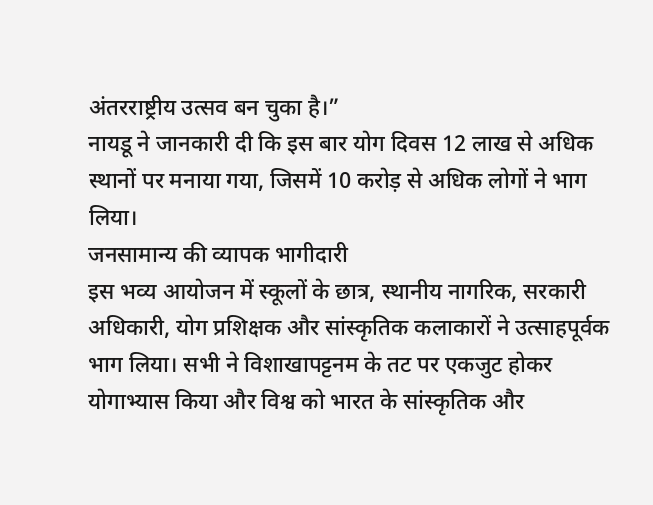अंतरराष्ट्रीय उत्सव बन चुका है।”
नायडू ने जानकारी दी कि इस बार योग दिवस 12 लाख से अधिक स्थानों पर मनाया गया, जिसमें 10 करोड़ से अधिक लोगों ने भाग लिया।
जनसामान्य की व्यापक भागीदारी
इस भव्य आयोजन में स्कूलों के छात्र, स्थानीय नागरिक, सरकारी अधिकारी, योग प्रशिक्षक और सांस्कृतिक कलाकारों ने उत्साहपूर्वक भाग लिया। सभी ने विशाखापट्टनम के तट पर एकजुट होकर योगाभ्यास किया और विश्व को भारत के सांस्कृतिक और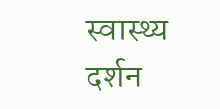स्वास्थ्य दर्शन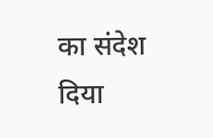का संदेश दिया